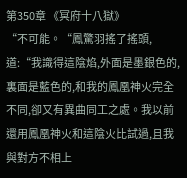第350章 《冥府十八獄》
“不可能。“鳳驚羽搖了搖頭,道:“我識得這陰焰,外面是墨銀色的,裏面是藍色的,和我的鳳凰神火完全不同,卻又有異曲同工之處。我以前還用鳳凰神火和這陰火比試過,且我與對方不相上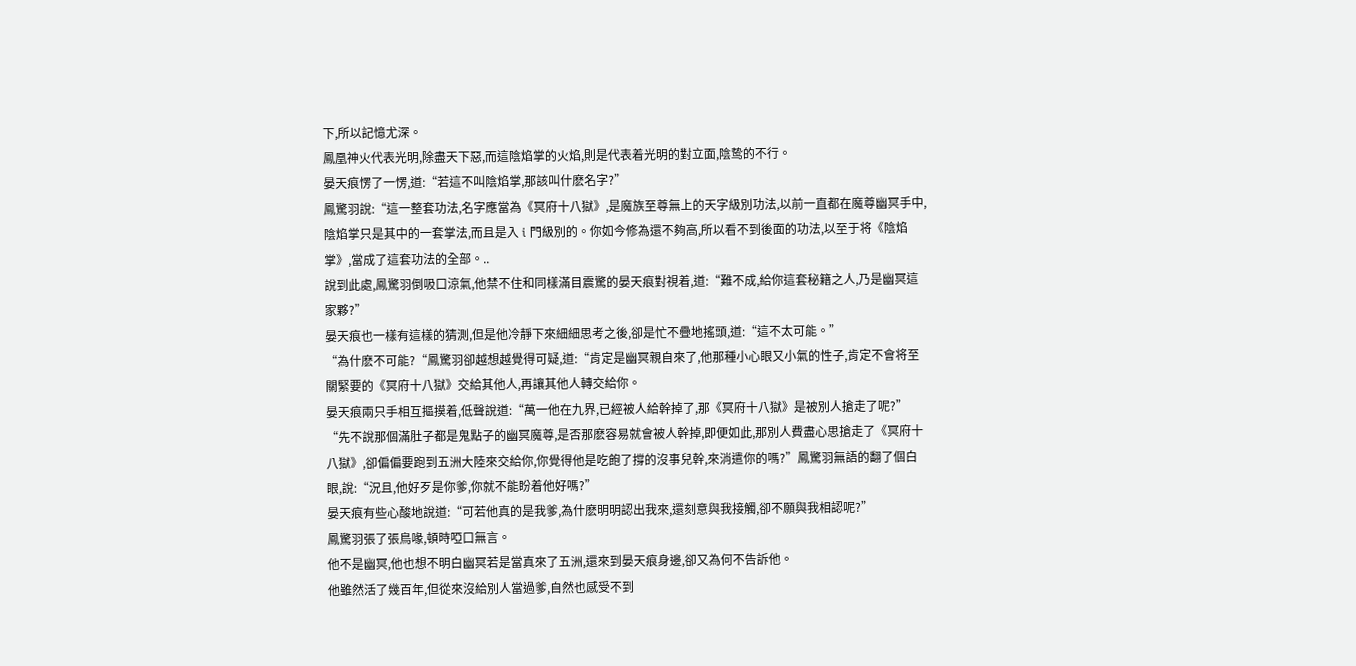下,所以記憶尤深。
鳳凰神火代表光明,除盡天下惡,而這陰焰掌的火焰,則是代表着光明的對立面,陰鸷的不行。
晏天痕愣了一愣,道:“若這不叫陰焰掌,那該叫什麽名字?”
鳳驚羽說:“這一整套功法,名字應當為《冥府十八獄》,是魔族至尊無上的天字級別功法,以前一直都在魔尊幽冥手中,陰焰掌只是其中的一套掌法,而且是入 i 門級別的。你如今修為還不夠高,所以看不到後面的功法,以至于将《陰焰掌》,當成了這套功法的全部。..
說到此處,鳳驚羽倒吸口涼氣,他禁不住和同樣滿目震驚的晏天痕對視着,道:“難不成,給你這套秘籍之人,乃是幽冥這家夥?”
晏天痕也一樣有這樣的猜測,但是他冷靜下來細細思考之後,卻是忙不疊地搖頭,道:“這不太可能。”
“為什麽不可能?“鳳驚羽卻越想越覺得可疑,道:“肯定是幽冥親自來了,他那種小心眼又小氣的性子,肯定不會将至關緊要的《冥府十八獄》交給其他人,再讓其他人轉交給你。
晏天痕兩只手相互摳摸着,低聲說道:“萬一他在九界,已經被人給幹掉了,那《冥府十八獄》是被別人搶走了呢?”
“先不說那個滿肚子都是鬼點子的幽冥魔尊,是否那麽容易就會被人幹掉,即便如此,那別人費盡心思搶走了《冥府十八獄》,卻偏偏要跑到五洲大陸來交給你,你覺得他是吃飽了撐的沒事兒幹,來消遣你的嗎?”鳳驚羽無語的翻了個白眼,說:“況且,他好歹是你爹,你就不能盼着他好嗎?”
晏天痕有些心酸地說道:“可若他真的是我爹,為什麽明明認出我來,還刻意與我接觸,卻不願與我相認呢?”
鳳驚羽張了張鳥喙,頓時啞口無言。
他不是幽冥,他也想不明白幽冥若是當真來了五洲,還來到晏天痕身邊,卻又為何不告訴他。
他雖然活了幾百年,但從來沒給別人當過爹,自然也感受不到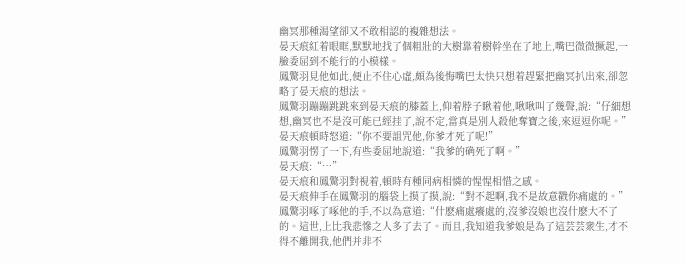幽冥那種渴望卻又不敢相認的複雜想法。
晏天痕紅着眼眶,默默地找了個粗壯的大樹靠着樹幹坐在了地上,嘴巴微微撅起,一臉委屈到不能行的小模樣。
鳳驚羽見他如此,便止不住心虛,頗為後悔嘴巴太快只想着趕緊把幽冥扒出來,卻忽略了晏天痕的想法。
鳳驚羽蹦蹦跳跳來到晏天痕的膝蓋上,仰着脖子瞅着他,啾啾叫了幾聲,說:“仔細想想,幽冥也不是沒可能已經挂了,說不定,當真是別人殺他奪寶之後,來逗逗你呢。”
晏天痕頓時怒道:“你不要詛咒他,你爹才死了呢!”
鳳驚羽愣了一下,有些委屈地說道:“我爹的确死了啊。”
晏天痕:“…”
晏天痕和鳳驚羽對視着,頓時有種同病相憐的惺惺相惜之感。
晏天痕伸手在鳳驚羽的腦袋上摸了摸,說:“對不起啊,我不是故意戳你痛處的。”
鳳驚羽啄了啄他的手,不以為意道:“什麽痛處癢處的,沒爹沒娘也沒什麽大不了的。這世,上比我悲慘之人多了去了。而且,我知道我爹娘是為了這芸芸衆生,才不得不離開我,他們并非不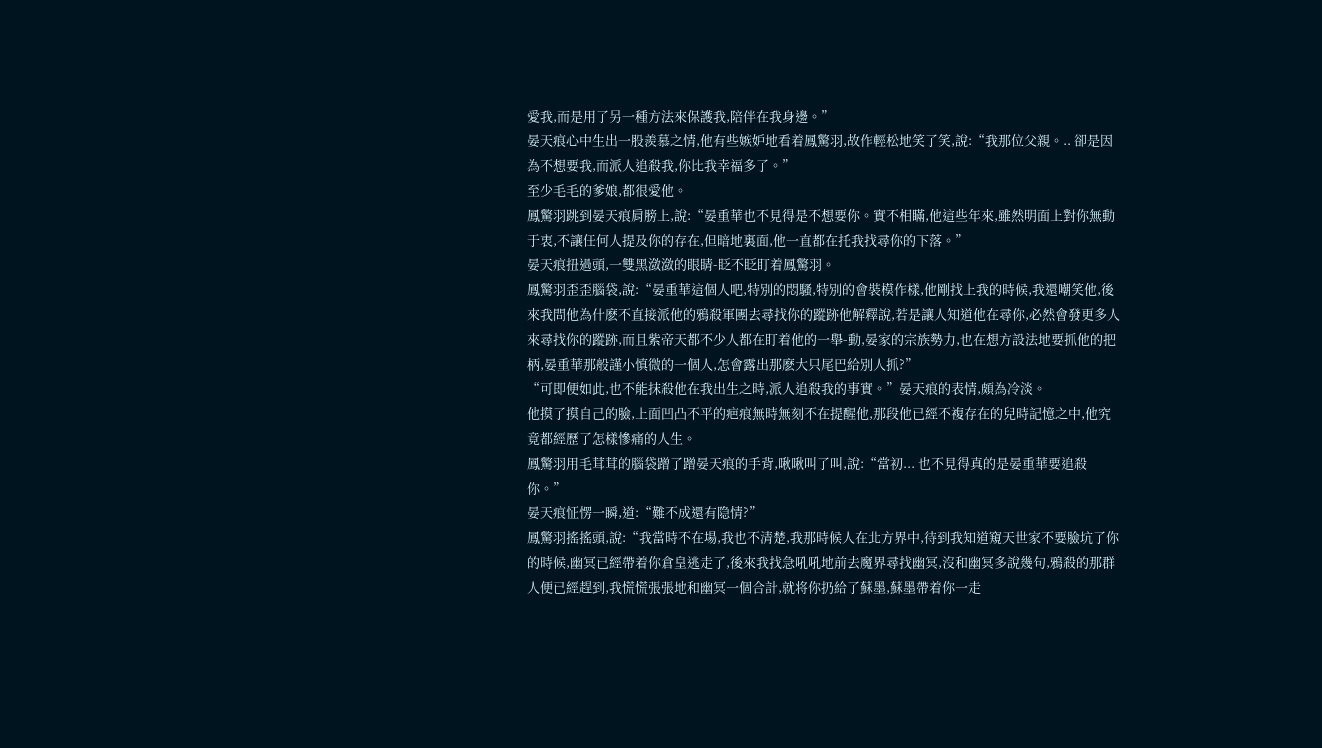愛我,而是用了另一種方法來保護我,陪伴在我身邊。”
晏天痕心中生出一股羨慕之情,他有些嫉妒地看着鳳驚羽,故作輕松地笑了笑,說:“我那位父親。.. 卻是因為不想要我,而派人追殺我,你比我幸福多了。”
至少毛毛的爹娘,都很愛他。
鳳驚羽跳到晏天痕肩膀上,說:“晏重華也不見得是不想要你。實不相瞞,他這些年來,雖然明面上對你無動于衷,不讓任何人提及你的存在,但暗地裏面,他一直都在托我找尋你的下落。”
晏天痕扭過頭,一雙黑潋潋的眼睛-眨不眨盯着鳳驚羽。
鳳驚羽歪歪腦袋,說:“晏重華這個人吧,特別的悶騷,特別的會裝模作樣,他剛找上我的時候,我還嘲笑他,後來我問他為什麽不直接派他的鴉殺軍團去尋找你的蹤跡他解釋說,若是讓人知道他在尋你,必然會發更多人來尋找你的蹤跡,而且紫帝天都不少人都在盯着他的一舉-動,晏家的宗族勢力,也在想方設法地要抓他的把柄,晏重華那般謹小慎微的一個人,怎會露出那麽大只尾巴給別人抓?”
“可即便如此,也不能抹殺他在我出生之時,派人追殺我的事實。”晏天痕的表情,頗為冷淡。
他摸了摸自己的臉,上面凹凸不平的疤痕無時無刻不在提醒他,那段他已經不複存在的兒時記憶之中,他究竟都經歷了怎樣慘痛的人生。
鳳驚羽用毛茸茸的腦袋蹭了蹭晏天痕的手背,啾啾叫了叫,說:“當初... 也不見得真的是晏重華要追殺你。”
晏天痕怔愣一瞬,道:“難不成還有隐情?”
鳳驚羽搖搖頭,說:“我當時不在場,我也不清楚,我那時候人在北方界中,待到我知道窺天世家不要臉坑了你的時候,幽冥已經帶着你倉皇逃走了,後來我找急吼吼地前去魔界尋找幽冥,沒和幽冥多說幾句,鴉殺的那群人便已經趕到,我慌慌張張地和幽冥一個合計,就将你扔給了蘇墨,蘇墨帶着你一走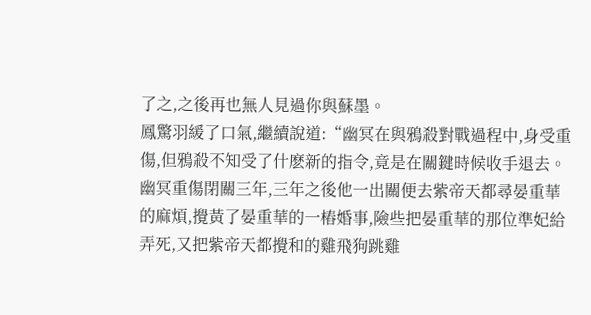了之,之後再也無人見過你與蘇墨。
鳳驚羽緩了口氣,繼續說道:“幽冥在與鴉殺對戰過程中,身受重傷,但鴉殺不知受了什麽新的指令,竟是在關鍵時候收手退去。幽冥重傷閉關三年,三年之後他一出關便去紫帝天都尋晏重華的麻煩,攪黃了晏重華的一樁婚事,險些把晏重華的那位準妃給弄死,又把紫帝天都攪和的雞飛狗跳雞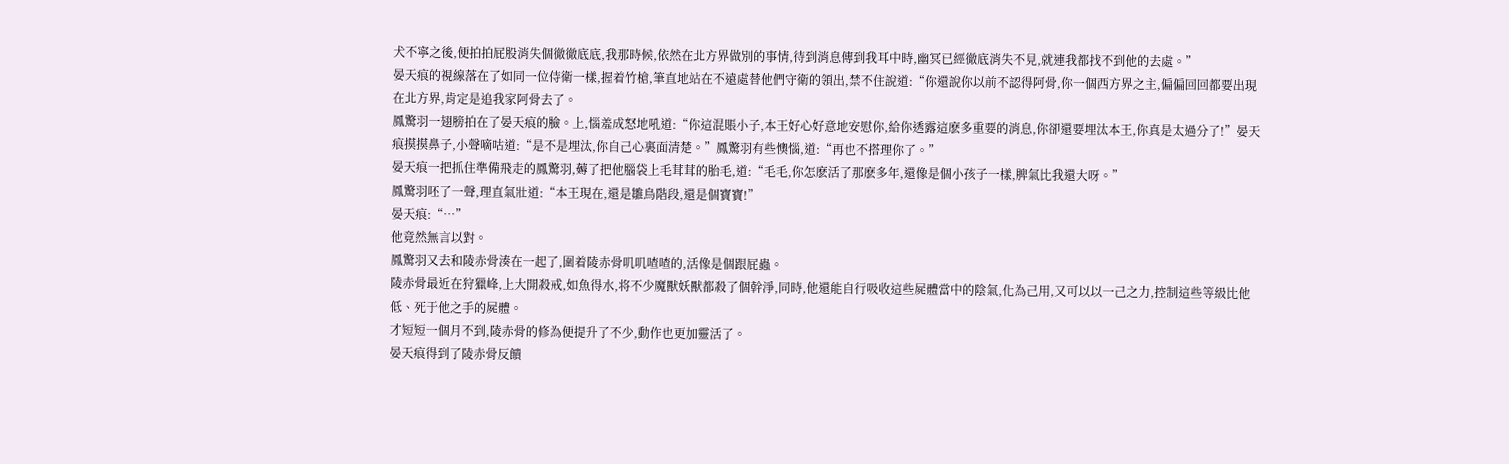犬不寧之後,便拍拍屁股消失個徹徹底底,我那時候,依然在北方界做別的事情,待到消息傳到我耳中時,幽冥已經徹底消失不見,就連我都找不到他的去處。”
晏天痕的視線落在了如同一位侍衛一樣,握着竹槍,筆直地站在不遠處替他們守衛的領出,禁不住說道:“你還說你以前不認得阿骨,你一個西方界之主,偏偏回回都要出現在北方界,肯定是追我家阿骨去了。
鳳驚羽一翅膀拍在了晏天痕的臉。上,惱羞成怒地吼道:“你這混賬小子,本王好心好意地安慰你,給你透露這麽多重要的消息,你卻還要埋汰本王,你真是太過分了!”晏天痕摸摸鼻子,小聲嘀咕道:“是不是埋汰,你自己心裏面清楚。”鳳驚羽有些懊惱,道:“再也不搭理你了。”
晏天痕一把抓住準備飛走的鳳驚羽,薅了把他腦袋上毛茸茸的胎毛,道:“毛毛,你怎麽活了那麽多年,還像是個小孩子一樣,脾氣比我還大呀。”
鳳驚羽呸了一聲,理直氣壯道:“本王現在,還是雛鳥階段,還是個寶寶!”
晏天痕:“…”
他竟然無言以對。
鳳驚羽又去和陵赤骨湊在一起了,圍着陵赤骨叽叽喳喳的,活像是個跟屁蟲。
陵赤骨最近在狩獵峰,上大開殺戒,如魚得水,将不少魔獸妖獸都殺了個幹淨,同時,他還能自行吸收這些屍體當中的陰氣,化為己用,又可以以一己之力,控制這些等級比他低、死于他之手的屍體。
才短短一個月不到,陵赤骨的修為便提升了不少,動作也更加靈活了。
晏天痕得到了陵赤骨反饋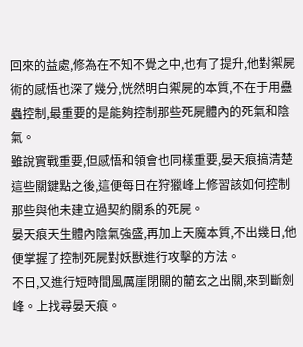回來的益處,修為在不知不覺之中,也有了提升,他對禦屍術的感悟也深了幾分,恍然明白禦屍的本質,不在于用蠱蟲控制,最重要的是能夠控制那些死屍體內的死氣和陰氣。
雖說實戰重要,但感悟和領會也同樣重要,晏天痕搞清楚這些關鍵點之後,這便每日在狩獵峰上修習該如何控制那些與他未建立過契約關系的死屍。
晏天痕天生體內陰氣強盛,再加上天魔本質,不出幾日,他便掌握了控制死屍對妖獸進行攻擊的方法。
不日,又進行短時間風厲崖閉關的藺玄之出關,來到斷劍峰。上找尋晏天痕。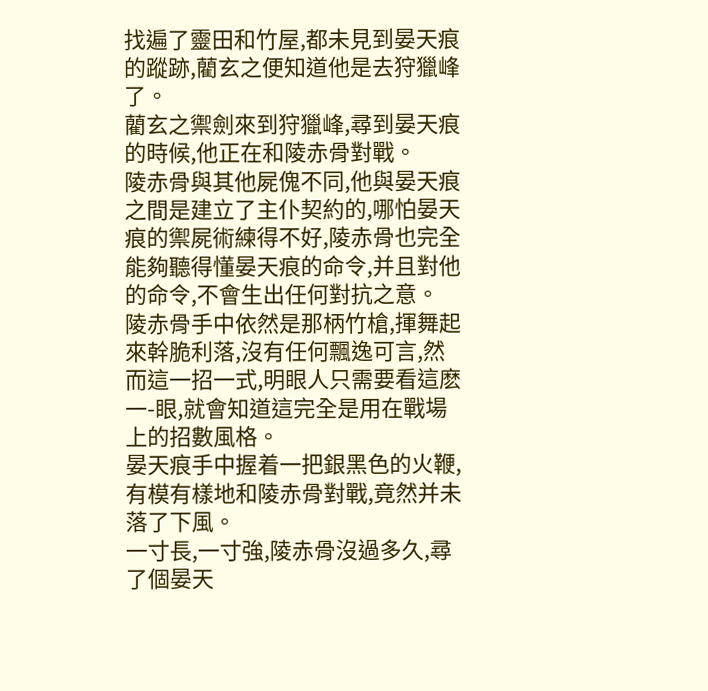找遍了靈田和竹屋,都未見到晏天痕的蹤跡,藺玄之便知道他是去狩獵峰了。
藺玄之禦劍來到狩獵峰,尋到晏天痕的時候,他正在和陵赤骨對戰。
陵赤骨與其他屍傀不同,他與晏天痕之間是建立了主仆契約的,哪怕晏天痕的禦屍術練得不好,陵赤骨也完全能夠聽得懂晏天痕的命令,并且對他的命令,不會生出任何對抗之意。
陵赤骨手中依然是那柄竹槍,揮舞起來幹脆利落,沒有任何飄逸可言,然而這一招一式,明眼人只需要看這麽一-眼,就會知道這完全是用在戰場上的招數風格。
晏天痕手中握着一把銀黑色的火鞭,有模有樣地和陵赤骨對戰,竟然并未落了下風。
一寸長,一寸強,陵赤骨沒過多久,尋了個晏天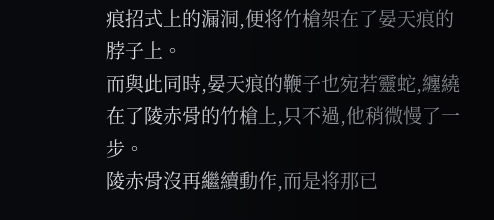痕招式上的漏洞,便将竹槍架在了晏天痕的脖子上。
而與此同時,晏天痕的鞭子也宛若靈蛇,纏繞在了陵赤骨的竹槍上,只不過,他稍微慢了一步。
陵赤骨沒再繼續動作,而是将那已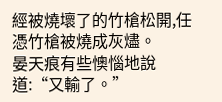經被燒壞了的竹槍松開,任憑竹槍被燒成灰燼。
晏天痕有些懊惱地說道:“又輸了。”